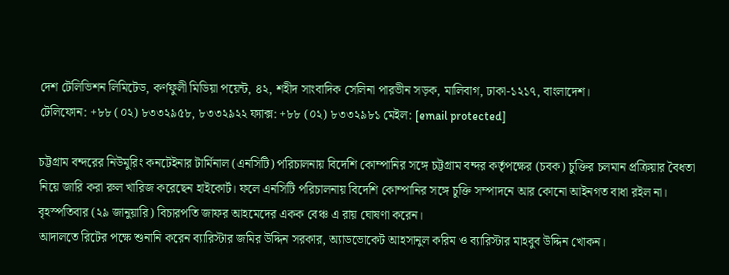দেশ টেলিভিশন লিমিটেড, কর্ণফুলী মিডিয়া পয়েন্ট, ৪২, শহীদ সাংবাদিক সেলিনা পারভীন সড়ক, মালিবাগ, ঢাকা-১২১৭, বাংলাদেশ।
টেলিফোন: +৮৮ (০২) ৮৩৩২৯৫৮, ৮৩৩২৯২২ ফ্যাক্স: +৮৮ (০২) ৮৩৩২৯৮১ মেইল: [email protected]

চট্টগ্রাম বন্দরের নিউমুরিং কনটেইনার টার্মিনাল (এনসিটি) পরিচালনায় বিদেশি কোম্পানির সঙ্গে চট্টগ্রাম বন্দর কর্তৃপক্ষের (চবক) চুক্তির চলমান প্রক্রিয়ার বৈধতা নিয়ে জারি করা রুল খারিজ করেছেন হাইকোর্ট। ফলে এনসিটি পরিচালনায় বিদেশি কোম্পানির সঙ্গে চুক্তি সম্পাদনে আর কোনো আইনগত বাধা রইল না।
বৃহস্পতিবার (২৯ জানুয়ারি) বিচারপতি জাফর আহমেদের একক বেঞ্চ এ রায় ঘোষণা করেন।
আদালতে রিটের পক্ষে শুনানি করেন ব্যারিস্টার জমির উদ্দিন সরকার, অ্যাডভোকেট আহসানুল করিম ও ব্যারিস্টার মাহবুব উদ্দিন খোকন।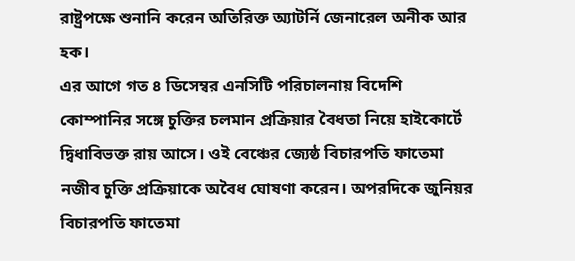রাষ্ট্রপক্ষে শুনানি করেন অতিরিক্ত অ্যাটর্নি জেনারেল অনীক আর হক।
এর আগে গত ৪ ডিসেম্বর এনসিটি পরিচালনায় বিদেশি কোম্পানির সঙ্গে চুক্তির চলমান প্রক্রিয়ার বৈধতা নিয়ে হাইকোর্টে দ্বিধাবিভক্ত রায় আসে। ওই বেঞ্চের জ্যেষ্ঠ বিচারপতি ফাতেমা নজীব চুক্তি প্রক্রিয়াকে অবৈধ ঘোষণা করেন। অপরদিকে জুনিয়র বিচারপতি ফাতেমা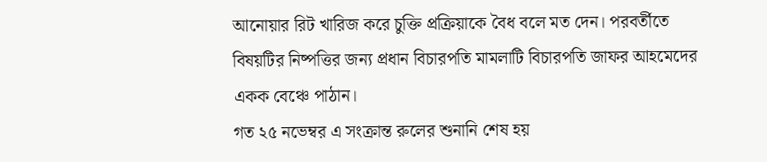আনোয়ার রিট খারিজ করে চুক্তি প্রক্রিয়াকে বৈধ বলে মত দেন। পরবর্তীতে বিষয়টির নিষ্পত্তির জন্য প্রধান বিচারপতি মামলাটি বিচারপতি জাফর আহমেদের একক বেঞ্চে পাঠান।
গত ২৫ নভেম্বর এ সংক্রান্ত রুলের শুনানি শেষ হয়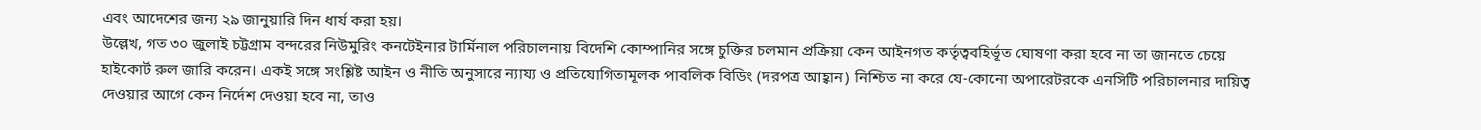এবং আদেশের জন্য ২৯ জানুয়ারি দিন ধার্য করা হয়।
উল্লেখ, গত ৩০ জুলাই চট্টগ্রাম বন্দরের নিউমুরিং কনটেইনার টার্মিনাল পরিচালনায় বিদেশি কোম্পানির সঙ্গে চুক্তির চলমান প্রক্রিয়া কেন আইনগত কর্তৃত্ববহির্ভূত ঘোষণা করা হবে না তা জানতে চেয়ে হাইকোর্ট রুল জারি করেন। একই সঙ্গে সংশ্লিষ্ট আইন ও নীতি অনুসারে ন্যায্য ও প্রতিযোগিতামূলক পাবলিক বিডিং (দরপত্র আহ্বান) নিশ্চিত না করে যে-কোনো অপারেটরকে এনসিটি পরিচালনার দায়িত্ব দেওয়ার আগে কেন নির্দেশ দেওয়া হবে না, তাও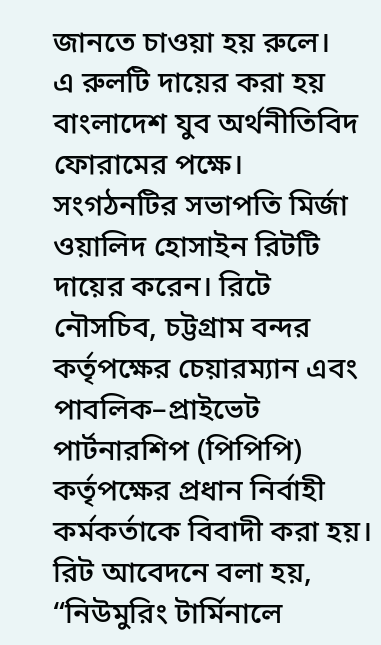জানতে চাওয়া হয় রুলে।
এ রুলটি দায়ের করা হয় বাংলাদেশ যুব অর্থনীতিবিদ ফোরামের পক্ষে। সংগঠনটির সভাপতি মির্জা ওয়ালিদ হোসাইন রিটটি দায়ের করেন। রিটে নৌসচিব, চট্টগ্রাম বন্দর কর্তৃপক্ষের চেয়ারম্যান এবং পাবলিক–প্রাইভেট পার্টনারশিপ (পিপিপি) কর্তৃপক্ষের প্রধান নির্বাহী কর্মকর্তাকে বিবাদী করা হয়।
রিট আবেদনে বলা হয়, “নিউমুরিং টার্মিনালে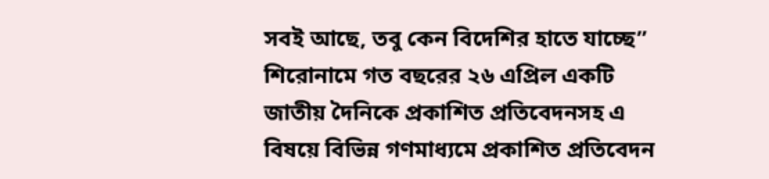সবই আছে, তবু কেন বিদেশির হাতে যাচ্ছে” শিরোনামে গত বছরের ২৬ এপ্রিল একটি জাতীয় দৈনিকে প্রকাশিত প্রতিবেদনসহ এ বিষয়ে বিভিন্ন গণমাধ্যমে প্রকাশিত প্রতিবেদন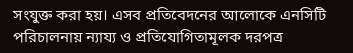সংযুক্ত করা হয়। এসব প্রতিবেদনের আলোকে এনসিটি পরিচালনায় ন্যায্য ও প্রতিযোগিতামূলক দরপত্র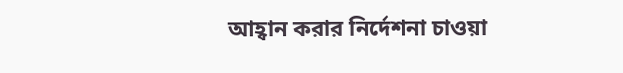আহ্বান করার নির্দেশনা চাওয়া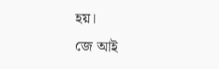হয়।
জে আই